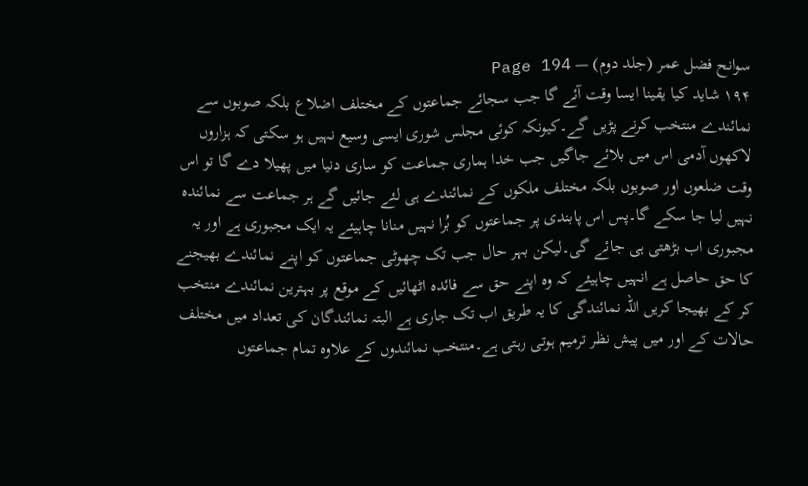سوانح فضل عمر (جلد دوم) — Page 194
۱۹۴ شاید کیا یقینا ایسا وقت آئے گا جب سجائے جماعتوں کے مختلف اضلاع بلکہ صوبوں سے نمائندے منتخب کرنے پڑیں گے۔کیونکہ کوئی مجلس شوری ایسی وسیع نہیں ہو سکتی کہ ہزاروں لاکھوں آدمی اس میں بلائے جاگیں جب خدا ہماری جماعت کو ساری دنیا میں پھیلا دے گا تو اس وقت ضلعوں اور صوبوں بلکہ مختلف ملکوں کے نمائندے ہی لئے جائیں گے ہر جماعت سے نمائندہ نہیں لیا جا سکے گا۔پس اس پابندی پر جماعتوں کو بُرا نہیں منانا چاہیئے یہ ایک مجبوری ہے اور یہ مجبوری اب بڑھتی ہی جائے گی۔لیکن بہر حال جب تک چھوٹی جماعتوں کو اپنے نمائندے بھیجنے کا حق حاصل ہے انہیں چاہیئے کہ وہ اپنے حق سے فائدہ اٹھائیں کے موقع پر بہترین نمائندے منتخب کر کے بھیجا کریں اللہ نمائندگی کا یہ طریق اب تک جاری ہے البتہ نمائندگان کی تعداد میں مختلف حالات کے اور میں پیش نظر ترمیم ہوتی رہتی ہے۔منتخب نمائندوں کے علاوہ تمام جماعتوں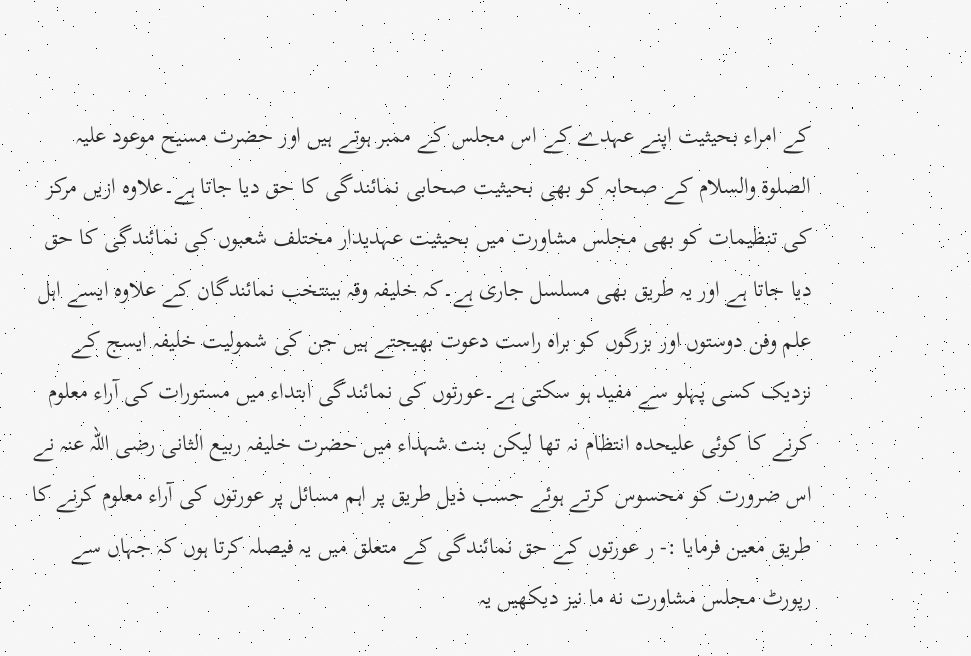کے امراء بحیثیت اپنے عہدے کے اس مجلس کے ممبر ہوتے ہیں اور حضرت مسیح موعود علیہ الصلوۃ والسلام کے صحابہ کو بھی بحیثیت صحابی نمائندگی کا حق دیا جاتا ہے۔علاوہ ازیں مرکز کی تنظیمات کو بھی مجلس مشاورت میں بحیثیت عہدیدار مختلف شعبوں کی نمائندگی کا حق دیا جاتا ہے اور یہ طریق بھی مسلسل جاری ہے۔کہ خلیفہ وقہ بینتخب نمائندگان کے علاوہ ایسے اہل علم وفن دوستوں اور بزرگوں کو براہ راست دعوت بھیجتے ہیں جن کی شمولیت خلیفہ ایسج کے نزدیک کسی پہلو سے مفید ہو سکتی ہے۔عورتوں کی نمائندگی ابتداء میں مستورات کی آراء معلوم کرنے کا کوئی علیحدہ انتظام نہ تھا لیکن بنت شہداء میں حضرت خلیفہ ربیع الثانی رضی اللہ عنہ نے اس ضرورت کو محسوس کرتے ہوئے حسب ذیل طریق پر اہم مسائل پر عورتوں کی آراء معلوم کرنے کا طریق معین فرمایا :- ر عورتوں کے حق نمائندگی کے متعلق میں یہ فیصلہ کرتا ہوں کہ جہاں سے رپورٹ مجلس مشاورت نه ما نیز دیکھیں یہ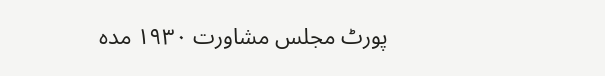پورٹ مجلس مشاورت ۱۹۳۰ مده